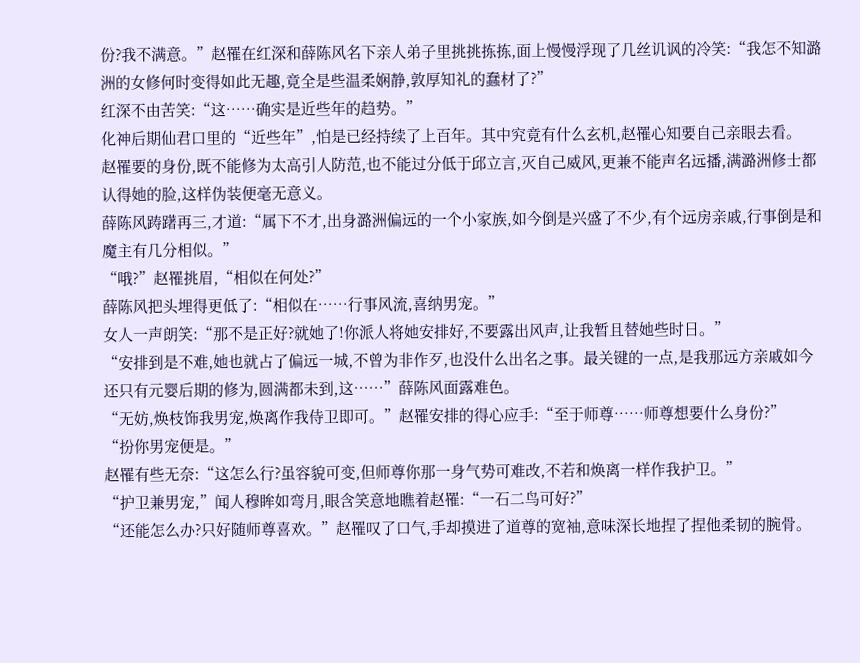份?我不满意。”赵罹在红深和薛陈风名下亲人弟子里挑挑拣拣,面上慢慢浮现了几丝讥讽的冷笑:“我怎不知潞洲的女修何时变得如此无趣,竟全是些温柔娴静,敦厚知礼的蠢材了?”
红深不由苦笑:“这……确实是近些年的趋势。”
化神后期仙君口里的“近些年”,怕是已经持续了上百年。其中究竟有什么玄机,赵罹心知要自己亲眼去看。
赵罹要的身份,既不能修为太高引人防范,也不能过分低于邱立言,灭自己威风,更兼不能声名远播,满潞洲修士都认得她的脸,这样伪装便毫无意义。
薛陈风踌躇再三,才道:“属下不才,出身潞洲偏远的一个小家族,如今倒是兴盛了不少,有个远房亲戚,行事倒是和魔主有几分相似。”
“哦?”赵罹挑眉,“相似在何处?”
薛陈风把头埋得更低了:“相似在……行事风流,喜纳男宠。”
女人一声朗笑:“那不是正好?就她了!你派人将她安排好,不要露出风声,让我暂且替她些时日。”
“安排到是不难,她也就占了偏远一城,不曾为非作歹,也没什么出名之事。最关键的一点,是我那远方亲戚如今还只有元婴后期的修为,圆满都未到,这……”薛陈风面露难色。
“无妨,焕枝饰我男宠,焕离作我侍卫即可。”赵罹安排的得心应手:“至于师尊……师尊想要什么身份?”
“扮你男宠便是。”
赵罹有些无奈:“这怎么行?虽容貌可变,但师尊你那一身气势可难改,不若和焕离一样作我护卫。”
“护卫兼男宠,”闻人穆眸如弯月,眼含笑意地瞧着赵罹:“一石二鸟可好?”
“还能怎么办?只好随师尊喜欢。”赵罹叹了口气,手却摸进了道尊的宽袖,意味深长地捏了捏他柔韧的腕骨。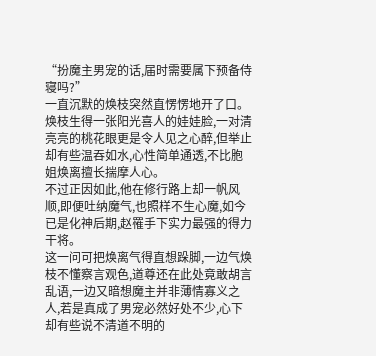“扮魔主男宠的话,届时需要属下预备侍寝吗?”
一直沉默的焕枝突然直愣愣地开了口。
焕枝生得一张阳光喜人的娃娃脸,一对清亮亮的桃花眼更是令人见之心醉,但举止却有些温吞如水,心性简单通透,不比胞姐焕离擅长揣摩人心。
不过正因如此,他在修行路上却一帆风顺,即便吐纳魔气,也照样不生心魔,如今已是化神后期,赵罹手下实力最强的得力干将。
这一问可把焕离气得直想跺脚,一边气焕枝不懂察言观色,道尊还在此处竟敢胡言乱语,一边又暗想魔主并非薄情寡义之人,若是真成了男宠必然好处不少,心下却有些说不清道不明的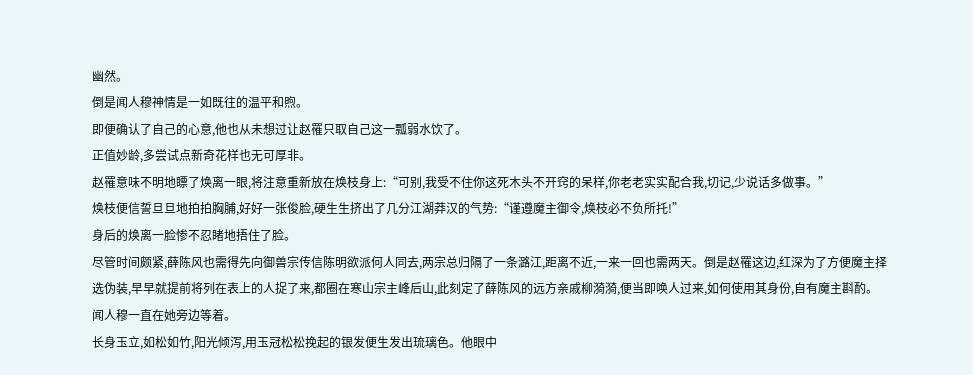幽然。
倒是闻人穆神情是一如既往的温平和煦。
即便确认了自己的心意,他也从未想过让赵罹只取自己这一瓢弱水饮了。
正值妙龄,多尝试点新奇花样也无可厚非。
赵罹意味不明地瞟了焕离一眼,将注意重新放在焕枝身上:“可别,我受不住你这死木头不开窍的呆样,你老老实实配合我,切记,少说话多做事。”
焕枝便信誓旦旦地拍拍胸脯,好好一张俊脸,硬生生挤出了几分江湖莽汉的气势:“谨遵魔主御令,焕枝必不负所托!”
身后的焕离一脸惨不忍睹地捂住了脸。
尽管时间颇紧,薛陈风也需得先向御兽宗传信陈明欲派何人同去,两宗总归隔了一条潞江,距离不近,一来一回也需两天。倒是赵罹这边,红深为了方便魔主择选伪装,早早就提前将列在表上的人捉了来,都圈在寒山宗主峰后山,此刻定了薛陈风的远方亲戚柳漪漪,便当即唤人过来,如何使用其身份,自有魔主斟酌。
闻人穆一直在她旁边等着。
长身玉立,如松如竹,阳光倾泻,用玉冠松松挽起的银发便生发出琉璃色。他眼中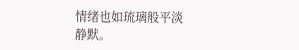情绪也如琉璃般平淡静默。